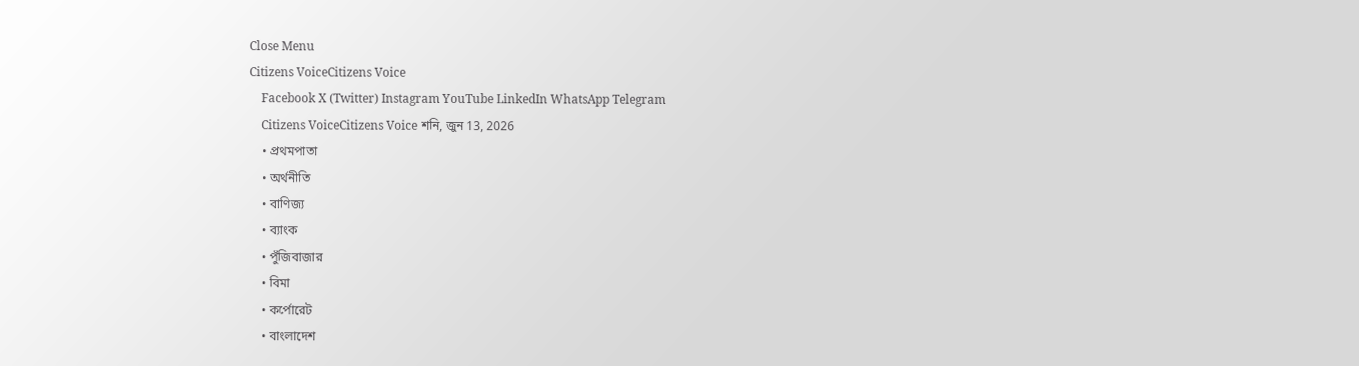Close Menu
Citizens VoiceCitizens Voice
    Facebook X (Twitter) Instagram YouTube LinkedIn WhatsApp Telegram
    Citizens VoiceCitizens Voice শনি, জুন 13, 2026
    • প্রথমপাতা
    • অর্থনীতি
    • বাণিজ্য
    • ব্যাংক
    • পুঁজিবাজার
    • বিমা
    • কর্পোরেট
    • বাংলাদেশ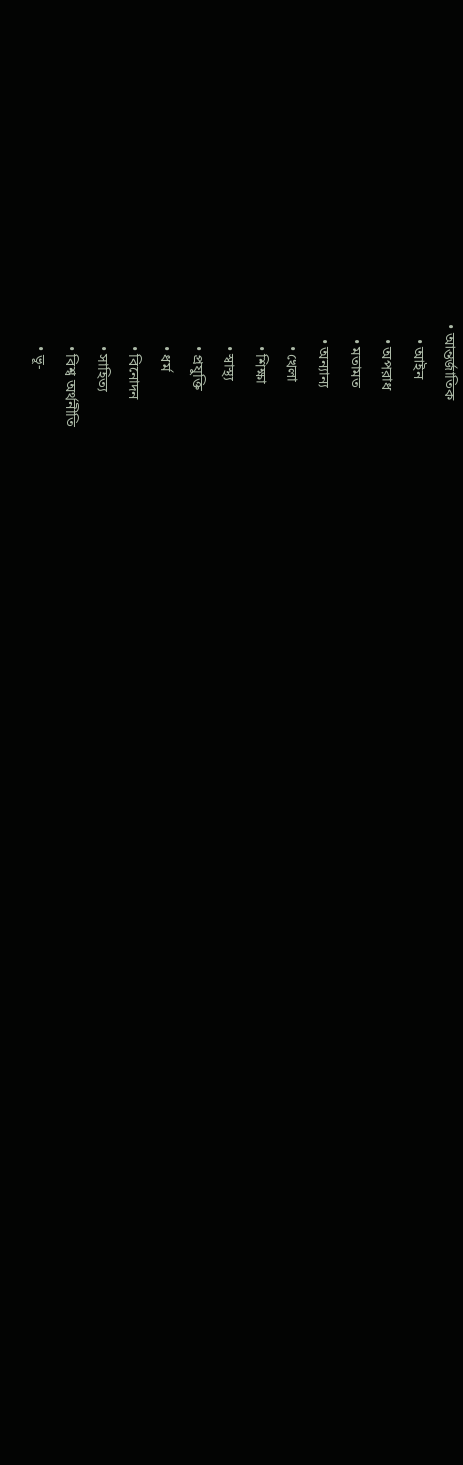• আন্তর্জাতিক
    • আইন
    • অপরাধ
    • মতামত
    • অন্যান্য
      • খেলা
      • শিক্ষা
      • স্বাস্থ্য
      • প্রযুক্তি
      • ধর্ম
      • বিনোদন
      • সাহিত্য
      • বিশ্ব অর্থনীতি
      • ভূ-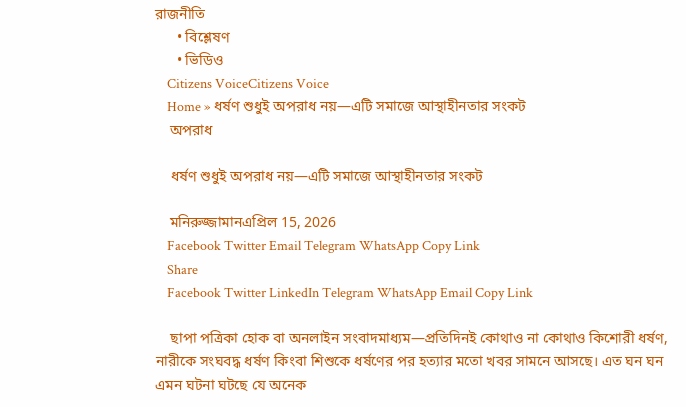রাজনীতি
      • বিশ্লেষণ
      • ভিডিও
    Citizens VoiceCitizens Voice
    Home » ধর্ষণ শুধুই অপরাধ নয়—এটি সমাজে আস্থাহীনতার সংকট
    অপরাধ

    ধর্ষণ শুধুই অপরাধ নয়—এটি সমাজে আস্থাহীনতার সংকট

    মনিরুজ্জামানএপ্রিল 15, 2026
    Facebook Twitter Email Telegram WhatsApp Copy Link
    Share
    Facebook Twitter LinkedIn Telegram WhatsApp Email Copy Link

    ছাপা পত্রিকা হোক বা অনলাইন সংবাদমাধ্যম—প্রতিদিনই কোথাও না কোথাও কিশোরী ধর্ষণ, নারীকে সংঘবদ্ধ ধর্ষণ কিংবা শিশুকে ধর্ষণের পর হত্যার মতো খবর সামনে আসছে। এত ঘন ঘন এমন ঘটনা ঘটছে যে অনেক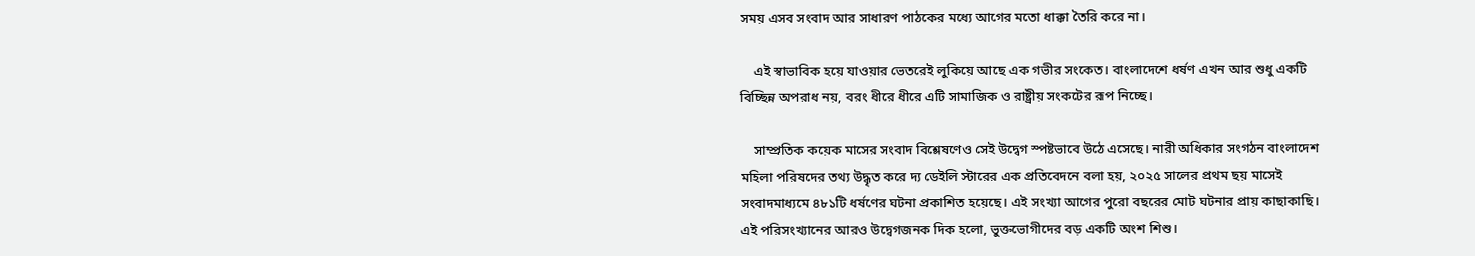সময় এসব সংবাদ আর সাধারণ পাঠকের মধ্যে আগের মতো ধাক্কা তৈরি করে না।

    এই স্বাভাবিক হয়ে যাওয়ার ভেতরেই লুকিয়ে আছে এক গভীর সংকেত। বাংলাদেশে ধর্ষণ এখন আর শুধু একটি বিচ্ছিন্ন অপরাধ নয়, বরং ধীরে ধীরে এটি সামাজিক ও রাষ্ট্রীয় সংকটের রূপ নিচ্ছে।

    সাম্প্রতিক কয়েক মাসের সংবাদ বিশ্লেষণেও সেই উদ্বেগ স্পষ্টভাবে উঠে এসেছে। নারী অধিকার সংগঠন বাংলাদেশ মহিলা পরিষদের তথ্য উদ্ধৃত করে দ্য ডেইলি স্টারের এক প্রতিবেদনে বলা হয়, ২০২৫ সালের প্রথম ছয় মাসেই সংবাদমাধ্যমে ৪৮১টি ধর্ষণের ঘটনা প্রকাশিত হয়েছে। এই সংখ্যা আগের পুরো বছরের মোট ঘটনার প্রায় কাছাকাছি। এই পরিসংখ্যানের আরও উদ্বেগজনক দিক হলো, ভুক্তভোগীদের বড় একটি অংশ শিশু।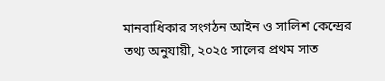মানবাধিকার সংগঠন আইন ও সালিশ কেন্দ্রের তথ্য অনুযায়ী, ২০২৫ সালের প্রথম সাত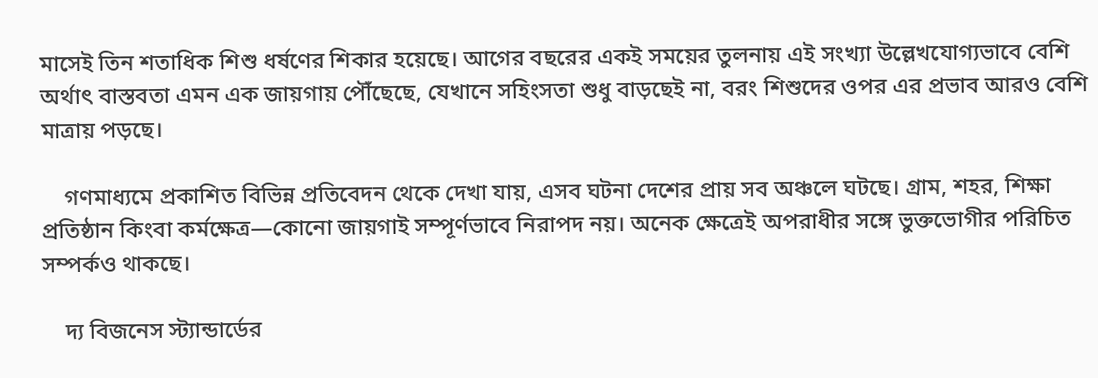মাসেই তিন শতাধিক শিশু ধর্ষণের শিকার হয়েছে। আগের বছরের একই সময়ের তুলনায় এই সংখ্যা উল্লেখযোগ্যভাবে বেশি অর্থাৎ বাস্তবতা এমন এক জায়গায় পৌঁছেছে, যেখানে সহিংসতা শুধু বাড়ছেই না, বরং শিশুদের ওপর এর প্রভাব আরও বেশি মাত্রায় পড়ছে।

    গণমাধ্যমে প্রকাশিত বিভিন্ন প্রতিবেদন থেকে দেখা যায়, এসব ঘটনা দেশের প্রায় সব অঞ্চলে ঘটছে। গ্রাম, শহর, শিক্ষা প্রতিষ্ঠান কিংবা কর্মক্ষেত্র—কোনো জায়গাই সম্পূর্ণভাবে নিরাপদ নয়। অনেক ক্ষেত্রেই অপরাধীর সঙ্গে ভুক্তভোগীর পরিচিত সম্পর্কও থাকছে।

    দ্য বিজনেস স্ট্যান্ডার্ডের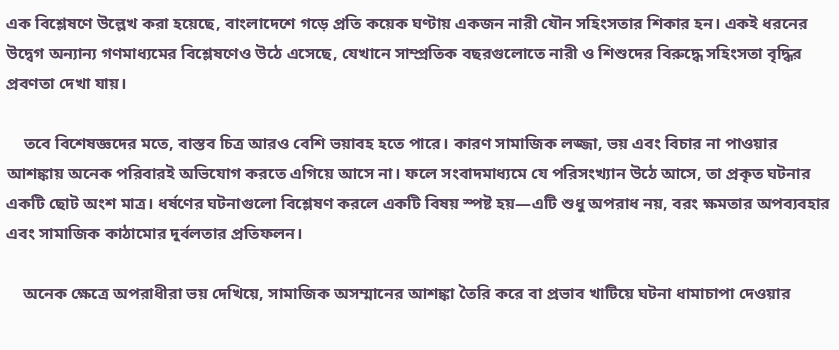এক বিশ্লেষণে উল্লেখ করা হয়েছে, বাংলাদেশে গড়ে প্রতি কয়েক ঘণ্টায় একজন নারী যৌন সহিংসতার শিকার হন। একই ধরনের উদ্বেগ অন্যান্য গণমাধ্যমের বিশ্লেষণেও উঠে এসেছে, যেখানে সাম্প্রতিক বছরগুলোতে নারী ও শিশুদের বিরুদ্ধে সহিংসতা বৃদ্ধির প্রবণতা দেখা যায়।

    তবে বিশেষজ্ঞদের মতে, বাস্তব চিত্র আরও বেশি ভয়াবহ হতে পারে। কারণ সামাজিক লজ্জা, ভয় এবং বিচার না পাওয়ার আশঙ্কায় অনেক পরিবারই অভিযোগ করতে এগিয়ে আসে না। ফলে সংবাদমাধ্যমে যে পরিসংখ্যান উঠে আসে, তা প্রকৃত ঘটনার একটি ছোট অংশ মাত্র। ধর্ষণের ঘটনাগুলো বিশ্লেষণ করলে একটি বিষয় স্পষ্ট হয়—এটি শুধু অপরাধ নয়, বরং ক্ষমতার অপব্যবহার এবং সামাজিক কাঠামোর দুর্বলতার প্রতিফলন।

    অনেক ক্ষেত্রে অপরাধীরা ভয় দেখিয়ে, সামাজিক অসম্মানের আশঙ্কা তৈরি করে বা প্রভাব খাটিয়ে ঘটনা ধামাচাপা দেওয়ার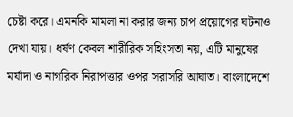চেষ্টা করে। এমনকি মামলা না করার জন্য চাপ প্রয়োগের ঘটনাও দেখা যায়। ধর্ষণ কেবল শারীরিক সহিংসতা নয়, এটি মানুষের মর্যাদা ও নাগরিক নিরাপত্তার ওপর সরাসরি আঘাত। বাংলাদেশে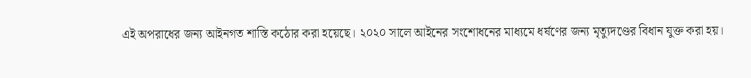এই অপরাধের জন্য আইনগত শাস্তি কঠোর করা হয়েছে। ২০২০ সালে আইনের সংশোধনের মাধ্যমে ধর্ষণের জন্য মৃত্যুদণ্ডের বিধান যুক্ত করা হয়।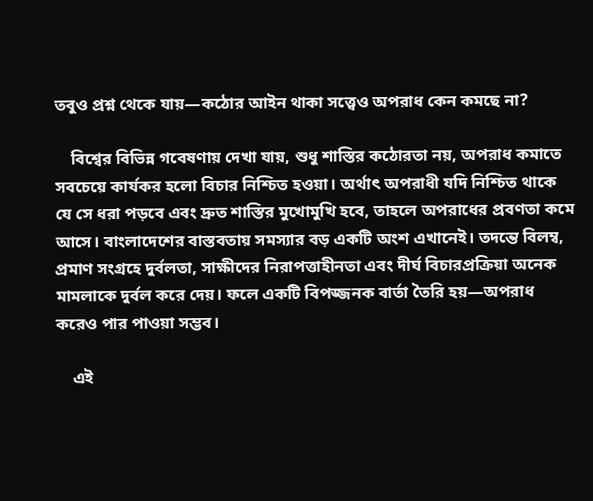তবুও প্রশ্ন থেকে যায়—কঠোর আইন থাকা সত্ত্বেও অপরাধ কেন কমছে না?

    বিশ্বের বিভিন্ন গবেষণায় দেখা যায়, শুধু শাস্তির কঠোরতা নয়, অপরাধ কমাতে সবচেয়ে কার্যকর হলো বিচার নিশ্চিত হওয়া। অর্থাৎ অপরাধী যদি নিশ্চিত থাকে যে সে ধরা পড়বে এবং দ্রুত শাস্তির মুখোমুখি হবে, তাহলে অপরাধের প্রবণতা কমে আসে। বাংলাদেশের বাস্তবতায় সমস্যার বড় একটি অংশ এখানেই। তদন্তে বিলম্ব, প্রমাণ সংগ্রহে দুর্বলতা, সাক্ষীদের নিরাপত্তাহীনতা এবং দীর্ঘ বিচারপ্রক্রিয়া অনেক মামলাকে দুর্বল করে দেয়। ফলে একটি বিপজ্জনক বার্তা তৈরি হয়—অপরাধ করেও পার পাওয়া সম্ভব।

    এই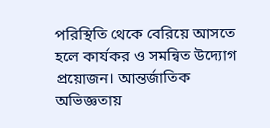পরিস্থিতি থেকে বেরিয়ে আসতে হলে কার্যকর ও সমন্বিত উদ্যোগ প্রয়োজন। আন্তর্জাতিক অভিজ্ঞতায়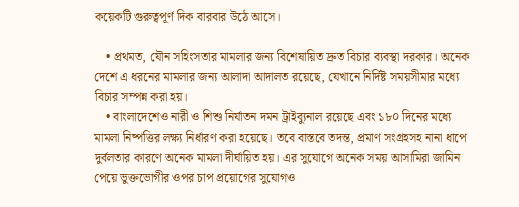কয়েকটি গুরুত্বপূর্ণ দিক বারবার উঠে আসে।

    • প্রথমত, যৌন সহিংসতার মামলার জন্য বিশেষায়িত দ্রুত বিচার ব্যবস্থা দরকার। অনেক দেশে এ ধরনের মামলার জন্য আলাদা আদালত রয়েছে, যেখানে নির্দিষ্ট সময়সীমার মধ্যে বিচার সম্পন্ন করা হয়।
    • বাংলাদেশেও নারী ও শিশু নির্যাতন দমন ট্রাইব্যুনাল রয়েছে এবং ১৮০ দিনের মধ্যে মামলা নিষ্পত্তির লক্ষ্য নির্ধারণ করা হয়েছে। তবে বাস্তবে তদন্ত, প্রমাণ সংগ্রহসহ নানা ধাপে দুর্বলতার কারণে অনেক মামলা দীর্ঘায়িত হয়। এর সুযোগে অনেক সময় আসামিরা জামিন পেয়ে ভুক্তভোগীর ওপর চাপ প্রয়োগের সুযোগও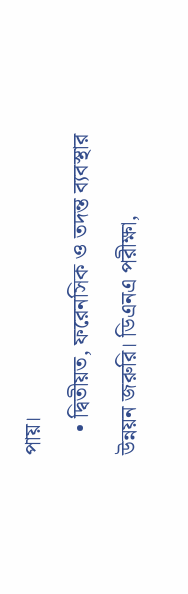পায়।
    • দ্বিতীয়ত, ফরেনসিক ও তদন্ত ব্যবস্থার উন্নয়ন জরুরি। ডিএনএ পরীক্ষা,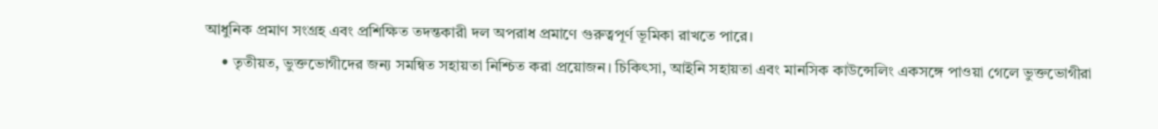আধুনিক প্রমাণ সংগ্রহ এবং প্রশিক্ষিত তদন্তকারী দল অপরাধ প্রমাণে গুরুত্বপূর্ণ ভূমিকা রাখতে পারে।
    • তৃতীয়ত, ভুক্তভোগীদের জন্য সমন্বিত সহায়তা নিশ্চিত করা প্রয়োজন। চিকিৎসা, আইনি সহায়তা এবং মানসিক কাউন্সেলিং একসঙ্গে পাওয়া গেলে ভুক্তভোগীরা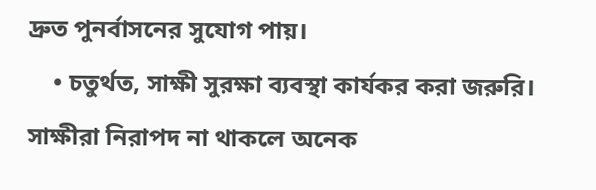দ্রুত পুনর্বাসনের সুযোগ পায়।
    • চতুর্থত, সাক্ষী সুরক্ষা ব্যবস্থা কার্যকর করা জরুরি। সাক্ষীরা নিরাপদ না থাকলে অনেক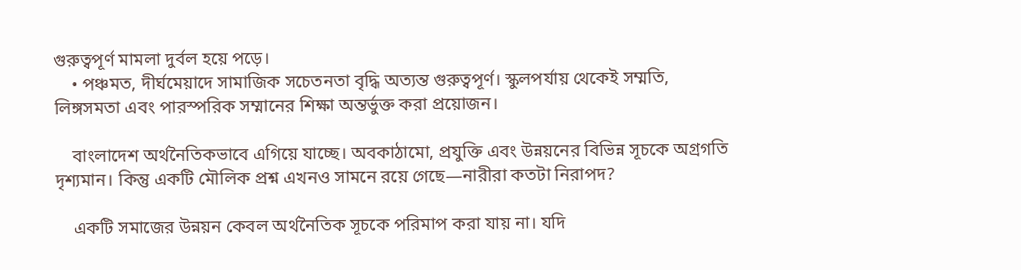গুরুত্বপূর্ণ মামলা দুর্বল হয়ে পড়ে।
    • পঞ্চমত, দীর্ঘমেয়াদে সামাজিক সচেতনতা বৃদ্ধি অত্যন্ত গুরুত্বপূর্ণ। স্কুলপর্যায় থেকেই সম্মতি, লিঙ্গসমতা এবং পারস্পরিক সম্মানের শিক্ষা অন্তর্ভুক্ত করা প্রয়োজন।

    বাংলাদেশ অর্থনৈতিকভাবে এগিয়ে যাচ্ছে। অবকাঠামো, প্রযুক্তি এবং উন্নয়নের বিভিন্ন সূচকে অগ্রগতি দৃশ্যমান। কিন্তু একটি মৌলিক প্রশ্ন এখনও সামনে রয়ে গেছে—নারীরা কতটা নিরাপদ?

    একটি সমাজের উন্নয়ন কেবল অর্থনৈতিক সূচকে পরিমাপ করা যায় না। যদি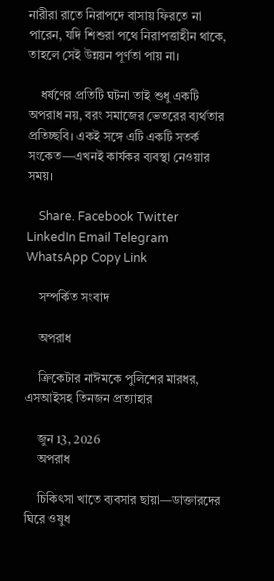নারীরা রাতে নিরাপদে বাসায় ফিরতে না পারেন, যদি শিশুরা পথে নিরাপত্তাহীন থাকে, তাহলে সেই উন্নয়ন পূর্ণতা পায় না।

    ধর্ষণের প্রতিটি ঘটনা তাই শুধু একটি অপরাধ নয়, বরং সমাজের ভেতরের ব্যর্থতার প্রতিচ্ছবি। একই সঙ্গে এটি একটি সতর্ক সংকেত—এখনই কার্যকর ব্যবস্থা নেওয়ার সময়।

    Share. Facebook Twitter LinkedIn Email Telegram WhatsApp Copy Link

    সম্পর্কিত সংবাদ

    অপরাধ

    ক্রিকেটার নাঈমকে পুলিশের মারধর, এসআইসহ তিনজন প্রত্যাহার

    জুন 13, 2026
    অপরাধ

    চিকিৎসা খাতে ব্যবসার ছায়া—ডাক্তারদের ঘিরে ওষুধ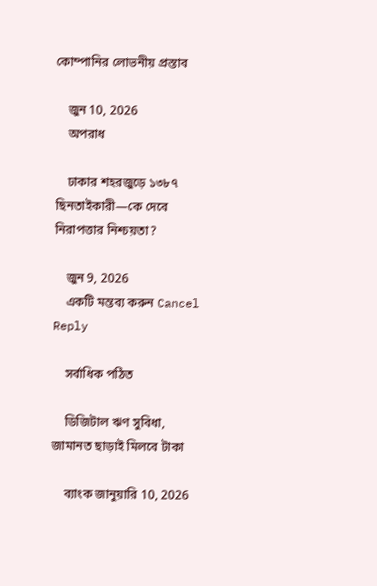কোম্পানির লোভনীয় প্রস্তাব

    জুন 10, 2026
    অপরাধ

    ঢাকার শহরজুড়ে ১৩৮৭ ছিনতাইকারী—কে দেবে নিরাপত্তার নিশ্চয়তা?

    জুন 9, 2026
    একটি মন্তব্য করুন Cancel Reply

    সর্বাধিক পঠিত

    ডিজিটাল ঋণ সুবিধা, জামানত ছাড়াই মিলবে টাকা

    ব্যাংক জানুয়ারি 10, 2026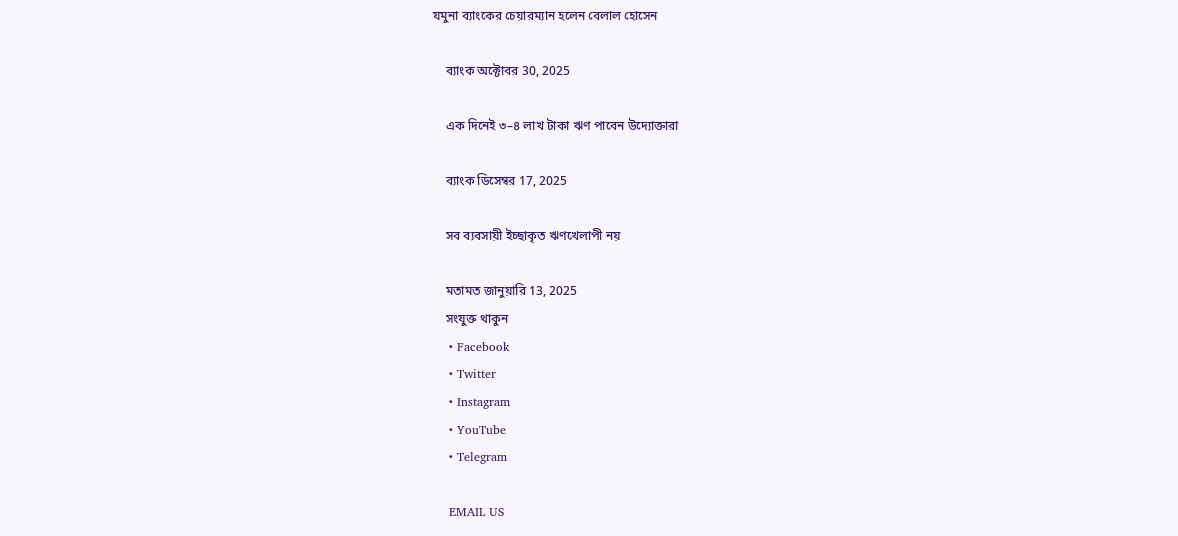যমুনা ব্যাংকের চেয়ারম্যান হলেন বেলাল হোসেন

    ব্যাংক অক্টোবর 30, 2025

    এক দিনেই ৩–৪ লাখ টাকা ঋণ পাবেন উদ্যোক্তারা

    ব্যাংক ডিসেম্বর 17, 2025

    সব ব্যবসায়ী ইচ্ছাকৃত ঋণখেলাপী নয়

    মতামত জানুয়ারি 13, 2025
    সংযুক্ত থাকুন
    • Facebook
    • Twitter
    • Instagram
    • YouTube
    • Telegram

    EMAIL US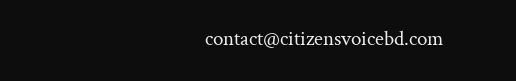contact@citizensvoicebd.com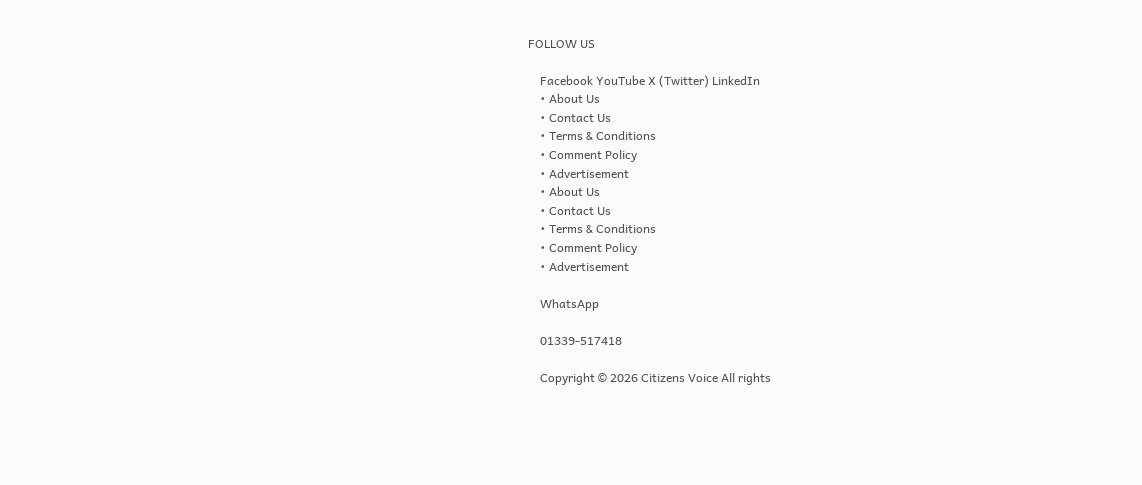FOLLOW US

    Facebook YouTube X (Twitter) LinkedIn
    • About Us
    • Contact Us
    • Terms & Conditions
    • Comment Policy
    • Advertisement
    • About Us
    • Contact Us
    • Terms & Conditions
    • Comment Policy
    • Advertisement

    WhatsApp

    01339-517418

    Copyright © 2026 Citizens Voice All rights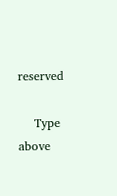reserved

    Type above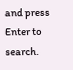and press Enter to search.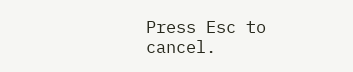Press Esc to cancel.